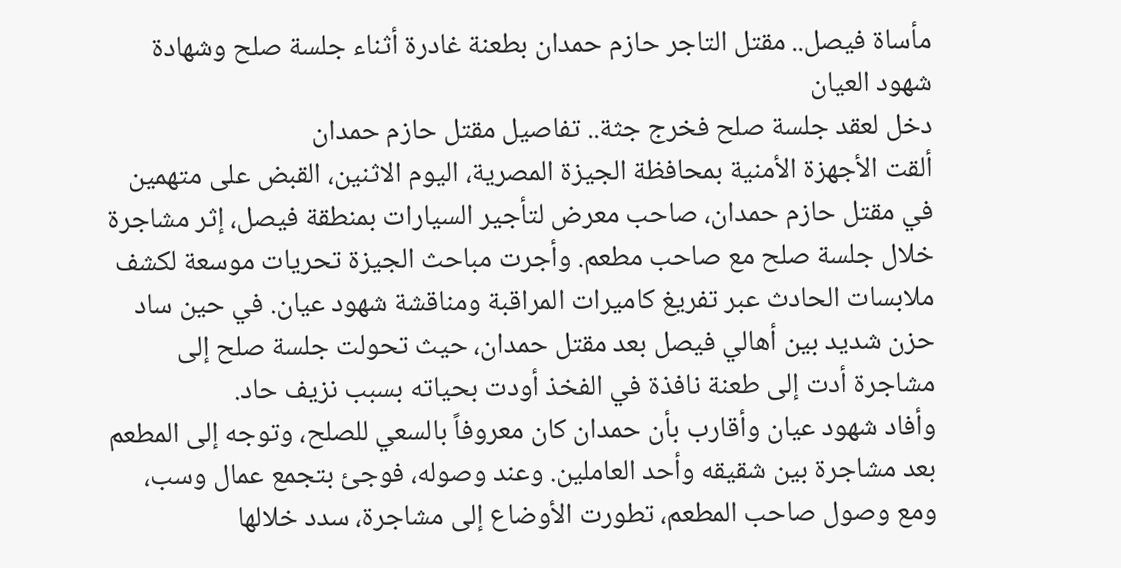مأساة فيصل.. مقتل التاجر حازم حمدان بطعنة غادرة أثناء جلسة صلح وشهادة شهود العيان
دخل لعقد جلسة صلح فخرج جثة.. تفاصيل مقتل حازم حمدان
ألقت الأجهزة الأمنية بمحافظة الجيزة المصرية، اليوم الاثنين، القبض على متهمين في مقتل حازم حمدان، صاحب معرض لتأجير السيارات بمنطقة فيصل، إثر مشاجرة خلال جلسة صلح مع صاحب مطعم. وأجرت مباحث الجيزة تحريات موسعة لكشف ملابسات الحادث عبر تفريغ كاميرات المراقبة ومناقشة شهود عيان. في حين ساد حزن شديد بين أهالي فيصل بعد مقتل حمدان، حيث تحولت جلسة صلح إلى مشاجرة أدت إلى طعنة نافذة في الفخذ أودت بحياته بسبب نزيف حاد.
وأفاد شهود عيان وأقارب بأن حمدان كان معروفاً بالسعي للصلح، وتوجه إلى المطعم بعد مشاجرة بين شقيقه وأحد العاملين. وعند وصوله، فوجئ بتجمع عمال وسب، ومع وصول صاحب المطعم، تطورت الأوضاع إلى مشاجرة، سدد خلالها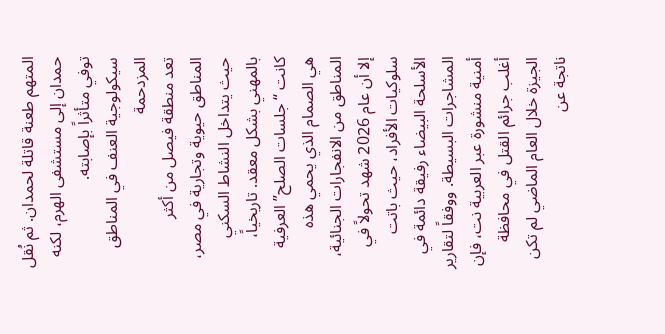المتهم طعنة قاتلة لحمدان. ثم نُقل حمدان إلى مستشفى الهرم، لكنه توفي متأثراً بإصابته.
سيكولوجية العنف في المناطق المزدحمة
تعد منطقة فيصل من أكثر المناطق حيوية وتجارية في مصر، حيث يتداخل النشاط السكني بالمهني بشكل معقد. تاريخياً، كانت “جلسات الصلح” العرفية هي الصمام الذي يحمي هذه المناطق من الانفجارات الجنائية، إلا أن عام 2026 شهد تحولاً في سلوكيات الأفراد، حيث باتت الأسلحة البيضاء رفيقة دائمة في المشاجرات البسيطة. ووفقاً لتقارير أمنية منشورة عبر العربية نت، فإن أغلب جرائم القتل في محافظة الجيزة خلال العام الماضي لم تكن ناتجة عن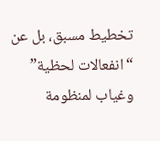تخطيط مسبق، بل عن “انفعالات لحظية” وغياب لمنظومة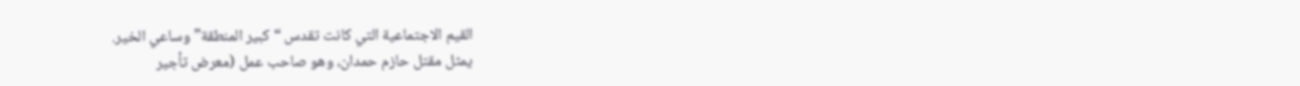القيم الاجتماعية التي كانت تقدس “كبير المنطقة” وساعي الخير.
يمثل مقتل حازم حمدان، وهو صاحب عمل (معرض تأجير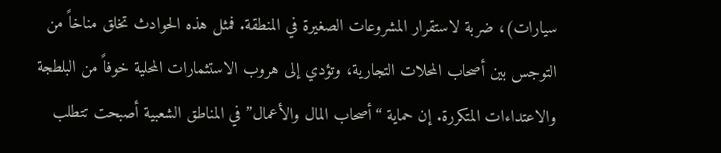سيارات)، ضربة لاستقرار المشروعات الصغيرة في المنطقة. فمثل هذه الحوادث تخلق مناخاً من التوجس بين أصحاب المحلات التجارية، وتؤدي إلى هروب الاستثمارات المحلية خوفاً من البلطجة والاعتداءات المتكررة. إن حماية “أصحاب المال والأعمال” في المناطق الشعبية أصبحت تتطلب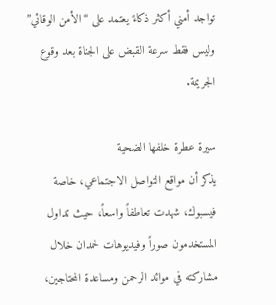تواجد أمني أكثر ذكاءً يعتمد على “الأمن الوقائي” وليس فقط سرعة القبض على الجناة بعد وقوع الجريمة.

سيرة عطرة خلفها الضحية
يذكر أن مواقع التواصل الاجتماعي، خاصة فيسبوك، شهدت تعاطفاً واسعاً، حيث تداول المستخدمون صوراً وفيديوهات لحمدان خلال مشاركته في موائد الرحمن ومساعدة المحتاجين،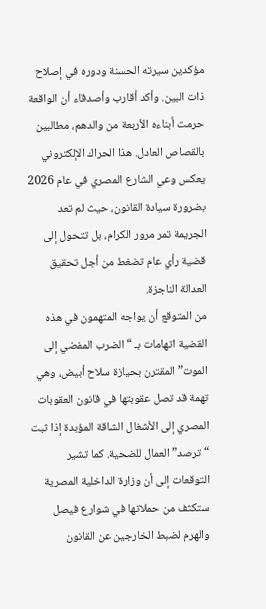مؤكدين سيرته الحسنة ودوره في إصلاح ذات البين. وأكد أقارب وأصدقاء أن الواقعة حرمت أبناءه الأربعة من والدهم، مطالبين بالقصاص العادل. هذا الحراك الإلكتروني يعكس وعي الشارع المصري في عام 2026 بضرورة سيادة القانون، حيث لم تعد الجريمة تمر مرور الكرام، بل تتحول إلى قضية رأي عام تضغط من أجل تحقيق العدالة الناجزة.
من المتوقع أن يواجه المتهمون في هذه القضية اتهامات بـ “الضرب المفضي إلى الموت” المقترن بحيازة سلاح أبيض، وهي تهمة قد تصل عقوبتها في قانون العقوبات المصري إلى الأشغال الشاقة المؤبدة إذا ثبت “ترصد” العمال للضحية. كما تشير التوقعات إلى أن وزارة الداخلية المصرية ستكثف من حملاتها في شوارع فيصل والهرم لضبط الخارجين عن القانون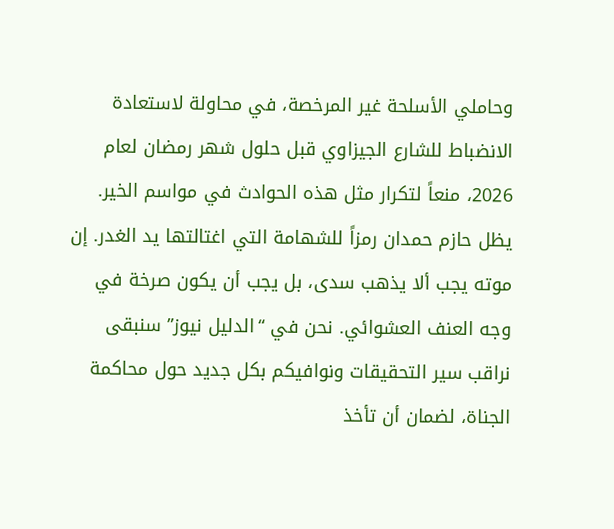وحاملي الأسلحة غير المرخصة، في محاولة لاستعادة الانضباط للشارع الجيزاوي قبل حلول شهر رمضان لعام 2026، منعاً لتكرار مثل هذه الحوادث في مواسم الخير.
يظل حازم حمدان رمزاً للشهامة التي اغتالتها يد الغدر. إن موته يجب ألا يذهب سدى، بل يجب أن يكون صرخة في وجه العنف العشوائي. نحن في “الدليل نيوز” سنبقى نراقب سير التحقيقات ونوافيكم بكل جديد حول محاكمة الجناة، لضمان أن تأخذ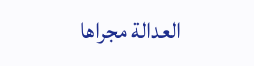العدالة مجراها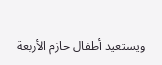ويستعيد أطفال حازم الأربعة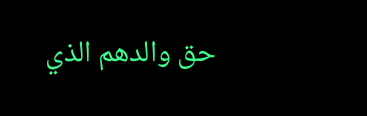حق والدهم الذي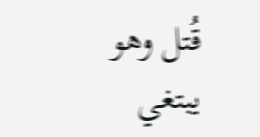قُتل وهو يبتغي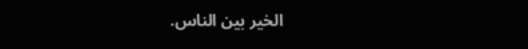الخير بين الناس.